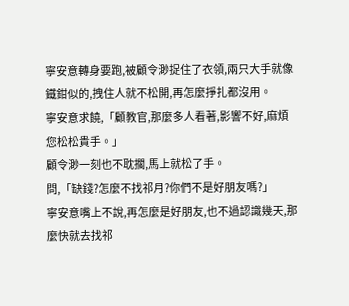寧安意轉身要跑,被顧令渺捉住了衣領,兩只大手就像鐵鉗似的,拽住人就不松開,再怎麼掙扎都沒用。
寧安意求饒,「顧教官,那麼多人看著,影響不好,麻煩您松松貴手。」
顧令渺一刻也不耽擱,馬上就松了手。
問,「缺錢?怎麼不找祁月?你們不是好朋友嗎?」
寧安意嘴上不說,再怎麼是好朋友,也不過認識幾天,那麼快就去找祁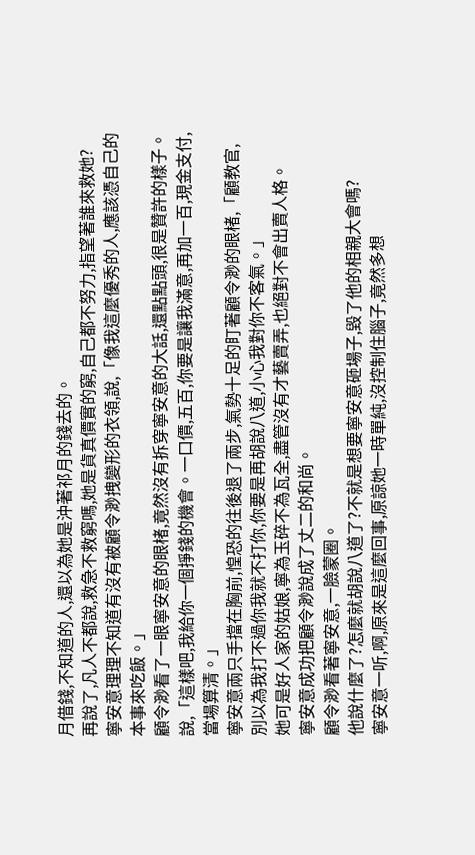月借錢,不知道的人,還以為她是沖著祁月的錢去的。
再說了,凡人不都說,救急不救窮嗎,她是貨真價實的窮,自己都不努力,指望著誰來救她?
寧安意理理不知道有沒有被顧令渺拽變形的衣領,說,「像我這麼優秀的人,應該憑自己的本事來吃飯。」
顧令渺看了一眼寧安意的眼楮,竟然沒有拆穿寧安意的大話,還點點頭,很是贊許的樣子。
說,「這樣吧,我給你一個掙錢的機會。一口價,五百,你要是讓我滿意,再加一百,現金支付,當場算清。」
寧安意兩只手擋在胸前,惶恐的往後退了兩步,氣勢十足的盯著顧令渺的眼楮,「顧教官,別以為我打不過你我就不打你,你要是再胡說八道,小心我對你不客氣。」
她可是好人家的姑娘,寧為玉碎不為瓦全,盡管沒有才藝賣弄,也絕對不會出賣人格。
寧安意成功把顧令渺說成了丈二的和尚。
顧令渺看著寧安意,一臉蒙圈。
他說什麼了?怎麼就胡說八道了?不就是想要寧安意砸場子,毀了他的相親大會嗎?
寧安意一听,啊,原來是這麼回事,原諒她一時單純,沒控制住腦子,竟然多想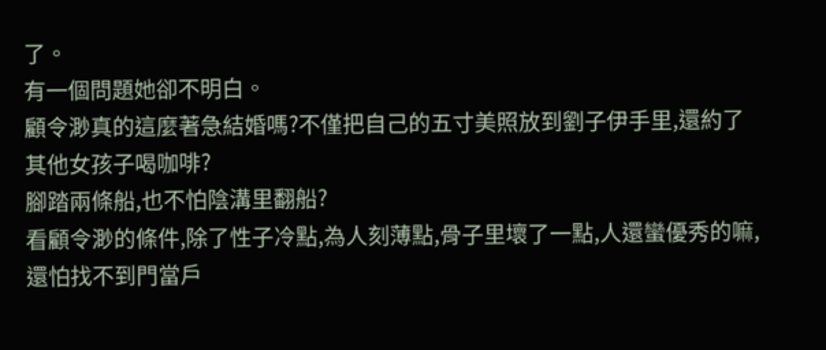了。
有一個問題她卻不明白。
顧令渺真的這麼著急結婚嗎?不僅把自己的五寸美照放到劉子伊手里,還約了其他女孩子喝咖啡?
腳踏兩條船,也不怕陰溝里翻船?
看顧令渺的條件,除了性子冷點,為人刻薄點,骨子里壞了一點,人還蠻優秀的嘛,還怕找不到門當戶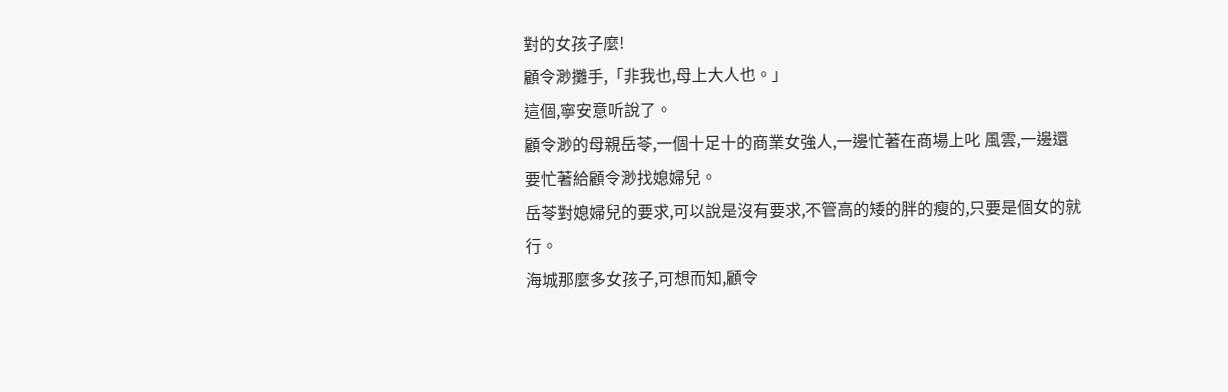對的女孩子麼!
顧令渺攤手,「非我也,母上大人也。」
這個,寧安意听說了。
顧令渺的母親岳苓,一個十足十的商業女強人,一邊忙著在商場上叱 風雲,一邊還要忙著給顧令渺找媳婦兒。
岳苓對媳婦兒的要求,可以說是沒有要求,不管高的矮的胖的瘦的,只要是個女的就行。
海城那麼多女孩子,可想而知,顧令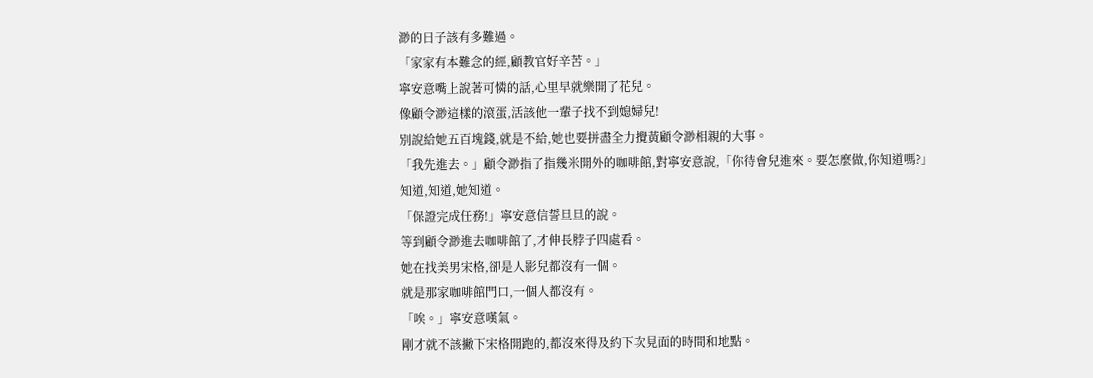渺的日子該有多難過。
「家家有本難念的經,顧教官好辛苦。」
寧安意嘴上說著可憐的話,心里早就樂開了花兒。
像顧令渺這樣的滾蛋,活該他一輩子找不到媳婦兒!
別說給她五百塊錢,就是不給,她也要拼盡全力攪黃顧令渺相親的大事。
「我先進去。」顧令渺指了指幾米開外的咖啡館,對寧安意說,「你待會兒進來。要怎麼做,你知道嗎?」
知道,知道,她知道。
「保證完成任務!」寧安意信誓旦旦的說。
等到顧令渺進去咖啡館了,才伸長脖子四處看。
她在找美男宋格,卻是人影兒都沒有一個。
就是那家咖啡館門口,一個人都沒有。
「唉。」寧安意嘆氣。
剛才就不該撇下宋格開跑的,都沒來得及約下次見面的時間和地點。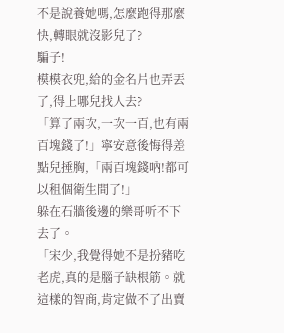不是說養她嗎,怎麼跑得那麼快,轉眼就沒影兒了?
騙子!
模模衣兜,給的金名片也弄丟了,得上哪兒找人去?
「算了兩次,一次一百,也有兩百塊錢了!」寧安意後悔得差點兒捶胸,「兩百塊錢吶!都可以租個衛生間了!」
躲在石牆後邊的樂哥听不下去了。
「宋少,我覺得她不是扮豬吃老虎,真的是腦子缺根筋。就這樣的智商,肯定做不了出賣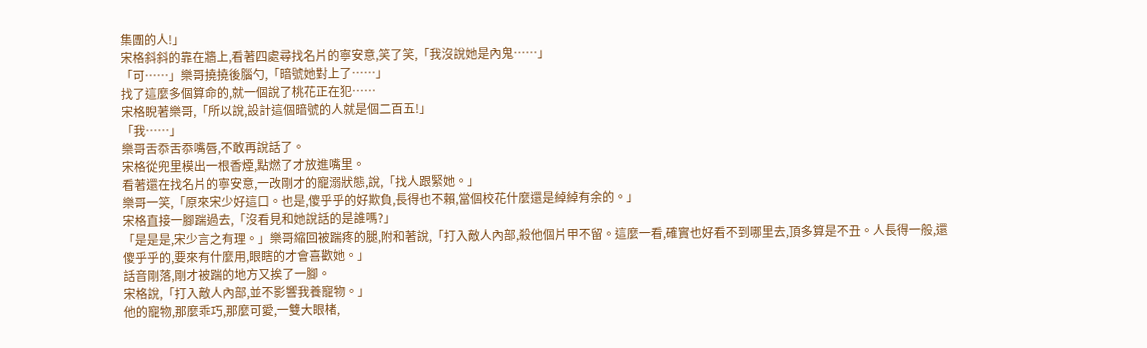集團的人!」
宋格斜斜的靠在牆上,看著四處尋找名片的寧安意,笑了笑,「我沒說她是內鬼……」
「可……」樂哥撓撓後腦勺,「暗號她對上了……」
找了這麼多個算命的,就一個說了桃花正在犯……
宋格睨著樂哥,「所以說,設計這個暗號的人就是個二百五!」
「我……」
樂哥舌忝舌忝嘴唇,不敢再說話了。
宋格從兜里模出一根香煙,點燃了才放進嘴里。
看著還在找名片的寧安意,一改剛才的寵溺狀態,說,「找人跟緊她。」
樂哥一笑,「原來宋少好這口。也是,傻乎乎的好欺負,長得也不賴,當個校花什麼還是綽綽有余的。」
宋格直接一腳踹過去,「沒看見和她說話的是誰嗎?」
「是是是,宋少言之有理。」樂哥縮回被踹疼的腿,附和著說,「打入敵人內部,殺他個片甲不留。這麼一看,確實也好看不到哪里去,頂多算是不丑。人長得一般,還傻乎乎的,要來有什麼用,眼瞎的才會喜歡她。」
話音剛落,剛才被踹的地方又挨了一腳。
宋格說,「打入敵人內部,並不影響我養寵物。」
他的寵物,那麼乖巧,那麼可愛,一雙大眼楮,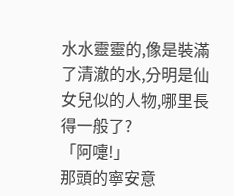水水靈靈的,像是裝滿了清澈的水,分明是仙女兒似的人物,哪里長得一般了?
「阿嚏!」
那頭的寧安意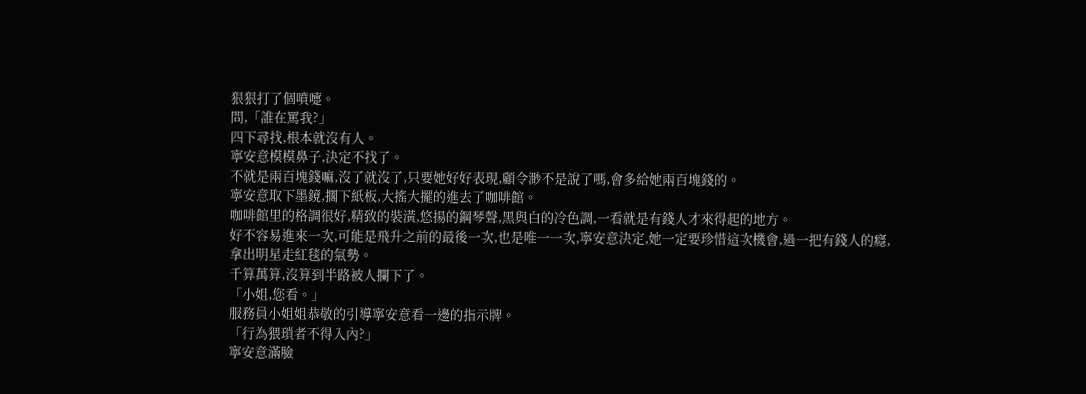狠狠打了個噴嚏。
問,「誰在罵我?」
四下尋找,根本就沒有人。
寧安意模模鼻子,決定不找了。
不就是兩百塊錢嘛,沒了就沒了,只要她好好表現,顧令渺不是說了嗎,會多給她兩百塊錢的。
寧安意取下墨鏡,擱下紙板,大搖大擺的進去了咖啡館。
咖啡館里的格調很好,精致的裝潢,悠揚的鋼琴聲,黑與白的冷色調,一看就是有錢人才來得起的地方。
好不容易進來一次,可能是飛升之前的最後一次,也是唯一一次,寧安意決定,她一定要珍惜這次機會,過一把有錢人的癮,拿出明星走紅毯的氣勢。
千算萬算,沒算到半路被人攔下了。
「小姐,您看。」
服務員小姐姐恭敬的引導寧安意看一邊的指示牌。
「行為猥瑣者不得入內?」
寧安意滿臉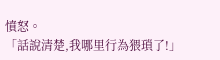憤怒。
「話說清楚,我哪里行為猥瑣了!」